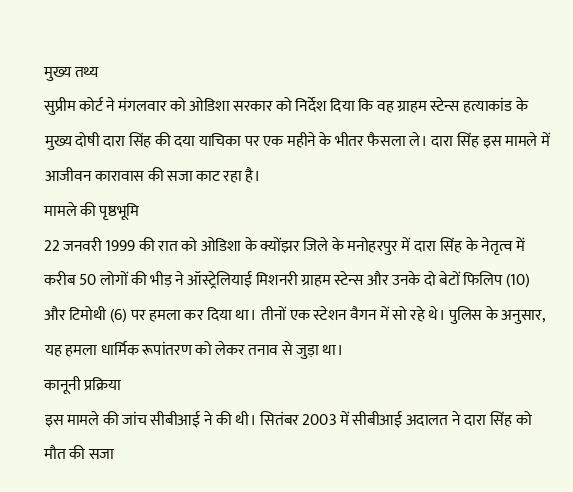मुख्य तथ्य
सुप्रीम कोर्ट ने मंगलवार को ओडिशा सरकार को निर्देश दिया कि वह ग्राहम स्टेन्स हत्याकांड के मुख्य दोषी दारा सिंह की दया याचिका पर एक महीने के भीतर फैसला ले। दारा सिंह इस मामले में आजीवन कारावास की सजा काट रहा है।
मामले की पृष्ठभूमि
22 जनवरी 1999 की रात को ओडिशा के क्योंझर जिले के मनोहरपुर में दारा सिंह के नेतृत्व में करीब 50 लोगों की भीड़ ने ऑस्ट्रेलियाई मिशनरी ग्राहम स्टेन्स और उनके दो बेटों फिलिप (10) और टिमोथी (6) पर हमला कर दिया था। तीनों एक स्टेशन वैगन में सो रहे थे। पुलिस के अनुसार, यह हमला धार्मिक रूपांतरण को लेकर तनाव से जुड़ा था।
कानूनी प्रक्रिया
इस मामले की जांच सीबीआई ने की थी। सितंबर 2003 में सीबीआई अदालत ने दारा सिंह को मौत की सजा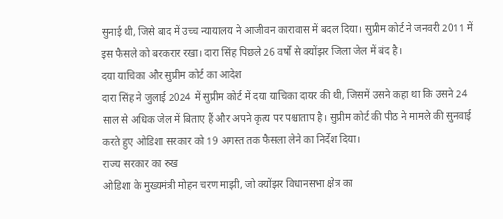सुनाई थी, जिसे बाद में उच्च न्यायालय ने आजीवन कारावास में बदल दिया। सुप्रीम कोर्ट ने जनवरी 2011 में इस फैसले को बरकरार रखा। दारा सिंह पिछले 26 वर्षों से क्योंझर जिला जेल में बंद है।
दया याचिका और सुप्रीम कोर्ट का आदेश
दारा सिंह ने जुलाई 2024 में सुप्रीम कोर्ट में दया याचिका दायर की थी, जिसमें उसने कहा था कि उसने 24 साल से अधिक जेल में बिताए हैं और अपने कृत्य पर पश्चाताप है। सुप्रीम कोर्ट की पीठ ने मामले की सुनवाई करते हुए ओडिशा सरकार को 19 अगस्त तक फैसला लेने का निर्देश दिया।
राज्य सरकार का रुख
ओडिशा के मुख्यमंत्री मोहन चरण माझी, जो क्योंझर विधानसभा क्षेत्र का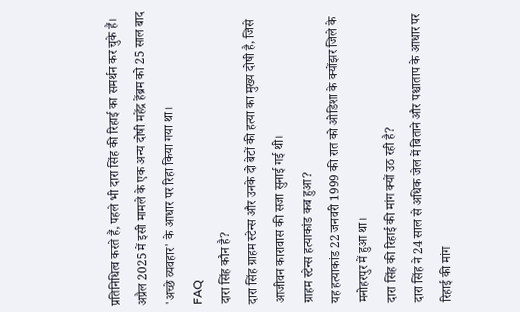प्रतिनिधित्व करते हैं, पहले भी दारा सिंह की रिहाई का समर्थन कर चुके हैं। अप्रैल 2025 में इसी मामले के एक अन्य दोषी महेंद्र हेंब्रम को 25 साल बाद 'अच्छे व्यवहार' के आधार पर रिहा किया गया था।
FAQ
दारा सिंह कौन है?
दारा सिंह ग्राहम स्टेन्स और उनके दो बेटों की हत्या का मुख्य दोषी है, जिसे आजीवन कारावास की सजा सुनाई गई थी।
ग्राहम स्टेन्स हत्याकांड कब हुआ?
यह हत्याकांड 22 जनवरी 1999 की रात को ओडिशा के क्योंझर जिले के मनोहरपुर में हुआ था।
दारा सिंह की रिहाई की मांग क्यों उठ रही है?
दारा सिंह ने 24 साल से अधिक जेल में बिताने और पश्चाताप के आधार पर रिहाई की मांग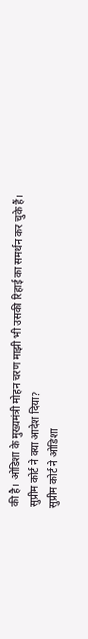की है। ओडिशा के मुख्यमंत्री मोहन चरण माझी भी उसकी रिहाई का समर्थन कर चुके हैं।
सुप्रीम कोर्ट ने क्या आदेश दिया?
सुप्रीम कोर्ट ने ओडिशा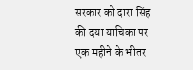सरकार को दारा सिंह की दया याचिका पर एक महीने के भीतर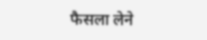फैसला लेने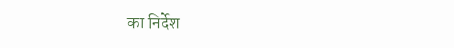का निर्देश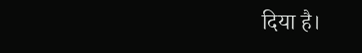दिया है।